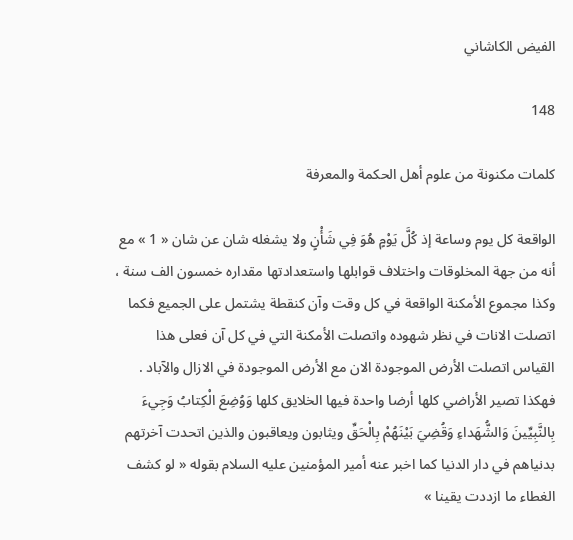الفيض الكاشاني

148

كلمات مكنونة من علوم أهل الحكمة والمعرفة

الواقعة كل يوم وساعة إذ كُلَّ يَوْمٍ هُوَ فِي شَأْنٍ ولا يشغله شان عن شان « 1 » مع أنه من جهة المخلوقات واختلاف قوابلها واستعدادتها مقداره خمسون الف سنة ، وكذا مجموع الأمكنة الواقعة في كل وقت وآن كنقطة يشتمل على الجميع فكما اتصلت الانات في نظر شهوده واتصلت الأمكنة التي في كل آن فعلى هذا القياس اتصلت الأرض الموجودة الان مع الأرض الموجودة في الازال والآباد . فهكذا تصير الأراضي كلها أرضا واحدة فيها الخلايق كلها وَوُضِعَ الْكِتابُ وَجِيءَ بِالنَّبِيِّينَ وَالشُّهَداءِ وَقُضِيَ بَيْنَهُمْ بِالْحَقِّ ويثابون ويعاقبون والذين اتحدت آخرتهم بدنياهم في دار الدنيا كما اخبر عنه أمير المؤمنين عليه السلام بقوله « لو كشف الغطاء ما ازددت يقينا »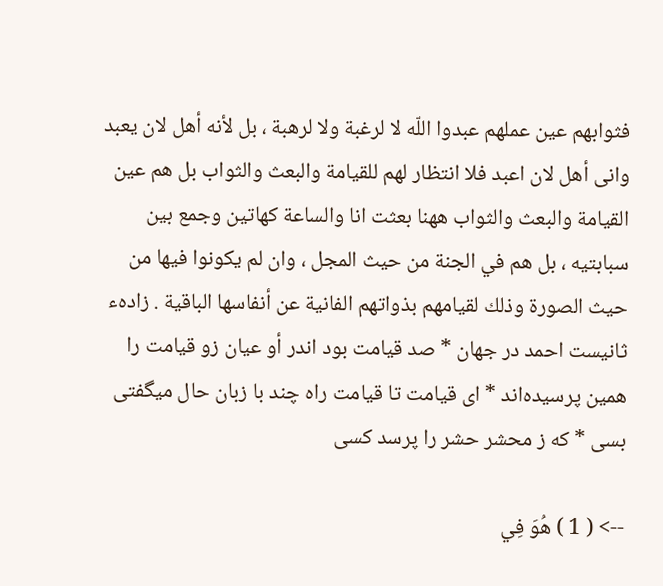فثوابهم عين عملهم عبدوا اللّه لا لرغبة ولا لرهبة ، بل لأنه أهل لان يعبد وانى أهل لان اعبد فلا انتظار لهم للقيامة والبعث والثواب بل هم عين القيامة والبعث والثواب ههنا بعثت انا والساعة كهاتين وجمع بين سبابتيه ، بل هم في الجنة من حيث المجل ، وان لم يكونوا فيها من حيث الصورة وذلك لقيامهم بذواتهم الفانية عن أنفاسها الباقية . زادهء ثانيست احمد در جهان * صد قيامت بود اندر أو عيان زو قيامت را همين پرسيده‌اند * اى قيامت تا قيامت راه چند با زبان حال ميگفتى بسى * كه ز محشر حشر را پرسد كسى

--> ( 1 ) هُوَ فِي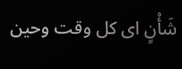شَأْنٍ اى كل وقت وحين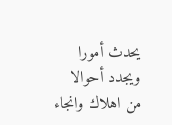يحدث أمورا ويجدد أحوالا من اهلاك وانجاء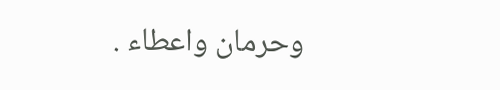وحرمان واعطاء .